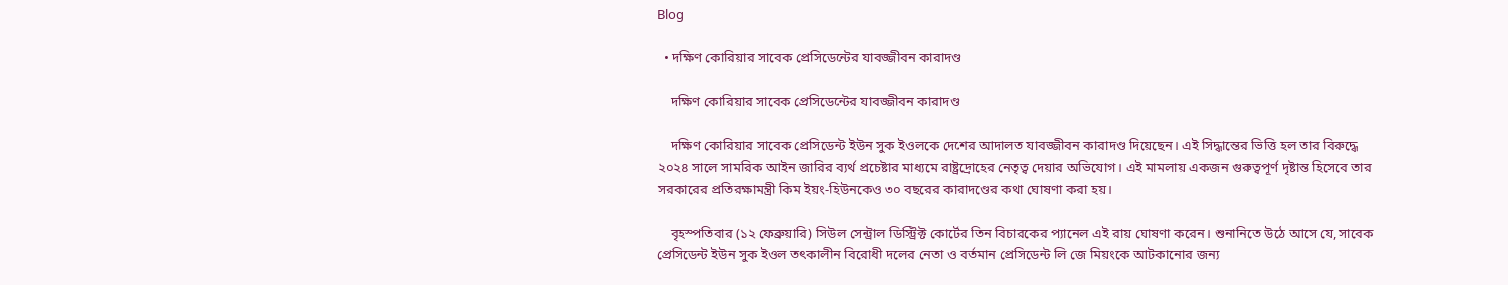Blog

  • দক্ষিণ কোরিয়ার সাবেক প্রেসিডেন্টের যাবজ্জীবন কারাদণ্ড

    দক্ষিণ কোরিয়ার সাবেক প্রেসিডেন্টের যাবজ্জীবন কারাদণ্ড

    দক্ষিণ কোরিয়ার সাবেক প্রেসিডেন্ট ইউন সুক ইওলকে দেশের আদালত যাবজ্জীবন কারাদণ্ড দিয়েছেন। এই সিদ্ধান্তের ভিত্তি হল তার বিরুদ্ধে ২০২৪ সালে সামরিক আইন জারির ব্যর্থ প্রচেষ্টার মাধ্যমে রাষ্ট্রদ্রোহের নেতৃত্ব দেয়ার অভিযোগ। এই মামলায় একজন গুরুত্বপূর্ণ দৃষ্টান্ত হিসেবে তার সরকারের প্রতিরক্ষামন্ত্রী কিম ইয়ং-হিউনকেও ৩০ বছরের কারাদণ্ডের কথা ঘোষণা করা হয়।

    বৃহস্পতিবার (১২ ফেব্রুয়ারি) সিউল সেন্ট্রাল ডিস্ট্রিক্ট কোর্টের তিন বিচারকের প্যানেল এই রায় ঘোষণা করেন। শুনানিতে উঠে আসে যে, সাবেক প্রেসিডেন্ট ইউন সুক ইওল তৎকালীন বিরোধী দলের নেতা ও বর্তমান প্রেসিডেন্ট লি জে মিয়ংকে আটকানোর জন্য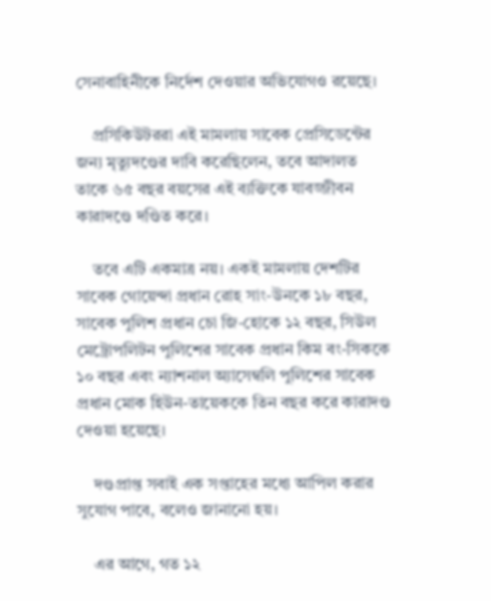সেনাবাহিনীকে নির্দেশ দেওয়ার অভিযোগও রয়েছে।

    প্রসিকিউটররা এই মামলায় সাবেক প্রেসিডেন্টের জন্য মৃত্যুদণ্ডের দাবি করেছিলেন, তবে আদালত তাকে ৬৫ বছর বয়সের এই ব্যক্তিকে যাবজ্জীবন কারাদণ্ডে দণ্ডিত করে।

    তবে এটি একমাত্র নয়। একই মামলায় দেশটির সাবেক গোয়েন্দা প্রধান রোহ সাং-উনকে ১৮ বছর, সাবেক পুলিশ প্রধান চো জি-হোকে ১২ বছর, সিউল মেট্রোপলিটন পুলিশের সাবেক প্রধান কিম বং-সিককে ১০ বছর এবং ন্যাশনাল অ্যাসেম্বলি পুলিশের সাবেক প্রধান মোক হিউন-তায়েককে তিন বছর করে কারাদণ্ড দেওয়া হয়েছে।

    দণ্ডপ্রাপ্ত সবাই এক সপ্তাহের মধ্যে আপিল করার সুযোগ পাবে, বলেও জানানো হয়।

    এর আগে, গত ১২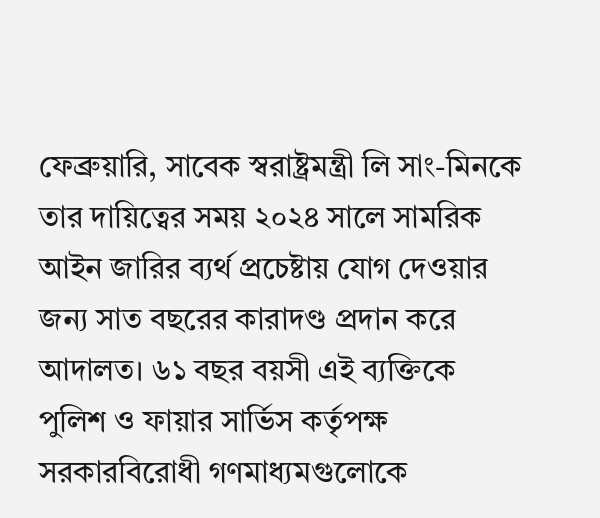ফেব্রুয়ারি, সাবেক স্বরাষ্ট্রমন্ত্রী লি সাং-মিনকে তার দায়িত্বের সময় ২০২৪ সালে সামরিক আইন জারির ব্যর্থ প্রচেষ্টায় যোগ দেওয়ার জন্য সাত বছরের কারাদণ্ড প্রদান করে আদালত। ৬১ বছর বয়সী এই ব্যক্তিকে পুলিশ ও ফায়ার সার্ভিস কর্তৃপক্ষ সরকারবিরোধী গণমাধ্যমগুলোকে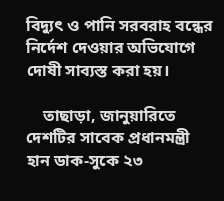বিদ্যুৎ ও পানি সরবরাহ বন্ধের নির্দেশ দেওয়ার অভিযোগে দোষী সাব্যস্ত করা হয়।

    তাছাড়া, জানুয়ারিতে দেশটির সাবেক প্রধানমন্ত্রী হান ডাক-সুকে ২৩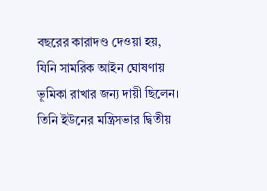বছরের কারাদণ্ড দেওয়া হয়, যিনি সামরিক আইন ঘোষণায় ভূমিকা রাখার জন্য দায়ী ছিলেন। তিনি ইউনের মন্ত্রিসভার দ্বিতীয়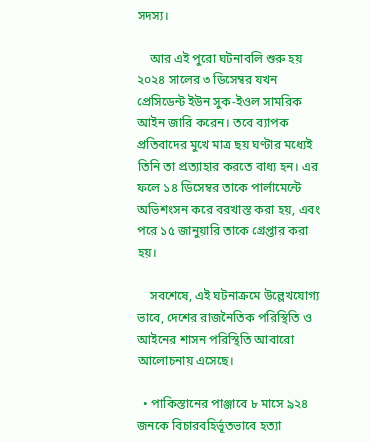সদস্য।

    আর এই পুরো ঘটনাবলি শুরু হয় ২০২৪ সালের ৩ ডিসেম্বর যখন প্রেসিডেন্ট ইউন সুক-ইওল সামরিক আইন জারি করেন। তবে ব্যাপক প্রতিবাদের মুখে মাত্র ছয় ঘণ্টার মধ্যেই তিনি তা প্রত্যাহার করতে বাধ্য হন। এর ফলে ১৪ ডিসেম্বর তাকে পার্লামেন্টে অভিশংসন করে বরখাস্ত করা হয়, এবং পরে ১৫ জানুয়ারি তাকে গ্রেপ্তার করা হয়।

    সবশেষে, এই ঘটনাক্রমে উল্লেখযোগ্য ভাবে, দেশের রাজনৈতিক পরিস্থিতি ও আইনের শাসন পরিস্থিতি আবারো আলোচনায় এসেছে।

  • পাকিস্তানের পাঞ্জাবে ৮ মাসে ৯২৪ জনকে বিচারবহির্ভূতভাবে হত্যা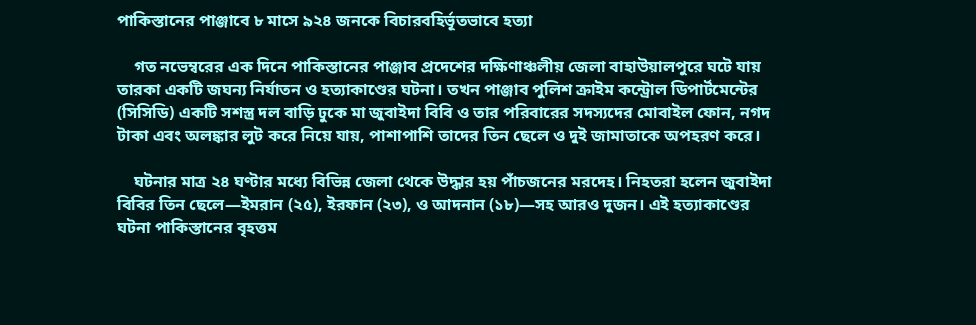পাকিস্তানের পাঞ্জাবে ৮ মাসে ৯২৪ জনকে বিচারবহির্ভূতভাবে হত্যা

    গত নভেম্বরের এক দিনে পাকিস্তানের পাঞ্জাব প্রদেশের দক্ষিণাঞ্চলীয় জেলা বাহাউয়ালপুরে ঘটে যায় তারকা একটি জঘন্য নির্যাতন ও হত্যাকাণ্ডের ঘটনা। তখন পাঞ্জাব পুলিশ ক্রাইম কন্ট্রোল ডিপার্টমেন্টের (সিসিডি) একটি সশস্ত্র দল বাড়ি ঢুকে মা জুবাইদা বিবি ও তার পরিবারের সদস্যদের মোবাইল ফোন, নগদ টাকা এবং অলঙ্কার লুট করে নিয়ে যায়, পাশাপাশি তাদের তিন ছেলে ও দুই জামাতাকে অপহরণ করে।

    ঘটনার মাত্র ২৪ ঘণ্টার মধ্যে বিভিন্ন জেলা থেকে উদ্ধার হয় পাঁচজনের মরদেহ। নিহতরা হলেন জুবাইদা বিবির তিন ছেলে—ইমরান (২৫), ইরফান (২৩), ও আদনান (১৮)—সহ আরও দুজন। এই হত্যাকাণ্ডের ঘটনা পাকিস্তানের বৃহত্তম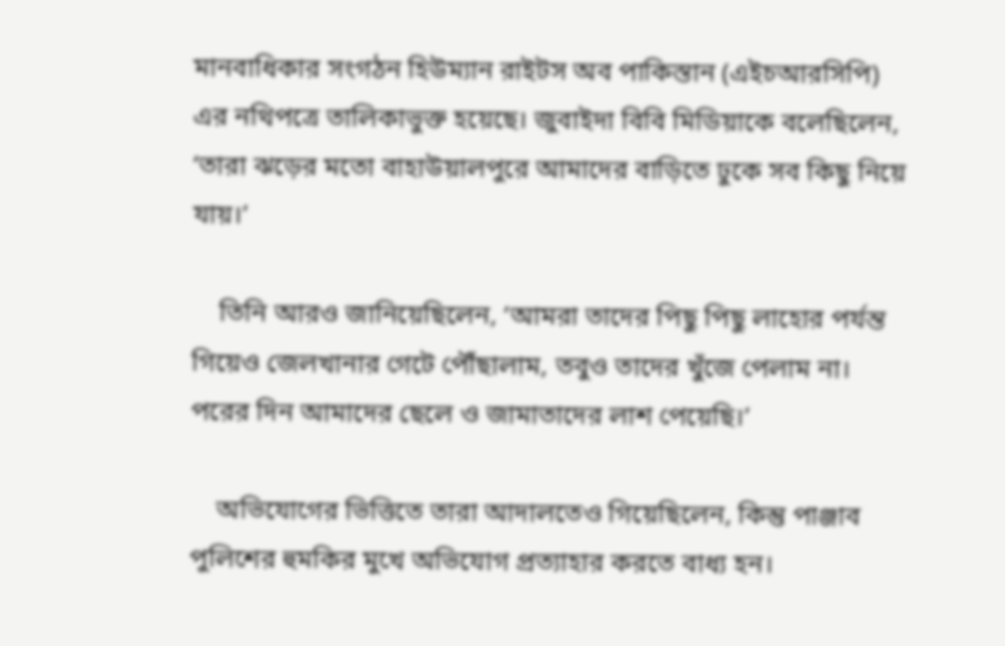মানবাধিকার সংগঠন হিউম্যান রাইটস অব পাকিস্তান (এইচআরসিপি) এর নথিপত্রে তালিকাভুক্ত হয়েছে। জুবাইদা বিবি মিডিয়াকে বলেছিলেন, ‘তারা ঝড়ের মতো বাহাউয়ালপুরে আমাদের বাড়িতে ঢুকে সব কিছু নিয়ে যায়।’

    তিনি আরও জানিয়েছিলেন, ‘আমরা তাদের পিছু পিছু লাহোর পর্যন্ত গিয়েও জেলখানার গেটে পৌঁছালাম, তবুও তাদের খুঁজে পেলাম না। পরের দিন আমাদের ছেলে ও জামাতাদের লাশ পেয়েছি।’

    অভিযোগের ভিত্তিতে তারা আদালতেও গিয়েছিলেন, কিন্তু পাঞ্জাব পুলিশের হুমকির মুখে অভিযোগ প্রত্যাহার করতে বাধ্য হন।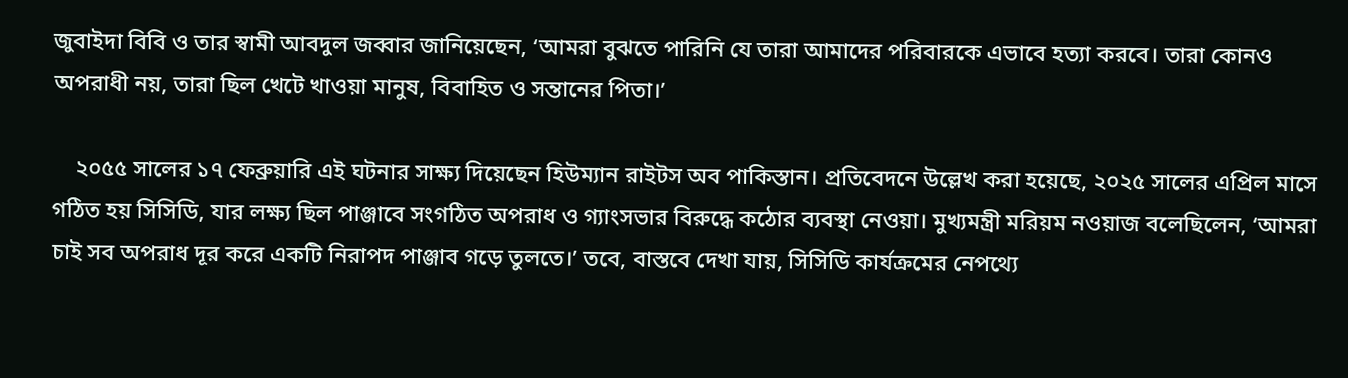জুবাইদা বিবি ও তার স্বামী আবদুল জব্বার জানিয়েছেন, ‘আমরা বুঝতে পারিনি যে তারা আমাদের পরিবারকে এভাবে হত্যা করবে। তারা কোনও অপরাধী নয়, তারা ছিল খেটে খাওয়া মানুষ, বিবাহিত ও সন্তানের পিতা।’

    ২০৫৫ সালের ১৭ ফেব্রুয়ারি এই ঘটনার সাক্ষ্য দিয়েছেন হিউম্যান রাইটস অব পাকিস্তান। প্রতিবেদনে উল্লেখ করা হয়েছে, ২০২৫ সালের এপ্রিল মাসে গঠিত হয় সিসিডি, যার লক্ষ্য ছিল পাঞ্জাবে সংগঠিত অপরাধ ও গ্যাংসভার বিরুদ্ধে কঠোর ব্যবস্থা নেওয়া। মুখ্যমন্ত্রী মরিয়ম নওয়াজ বলেছিলেন, ‘আমরা চাই সব অপরাধ দূর করে একটি নিরাপদ পাঞ্জাব গড়ে তুলতে।’ তবে, বাস্তবে দেখা যায়, সিসিডি কার্যক্রমের নেপথ্যে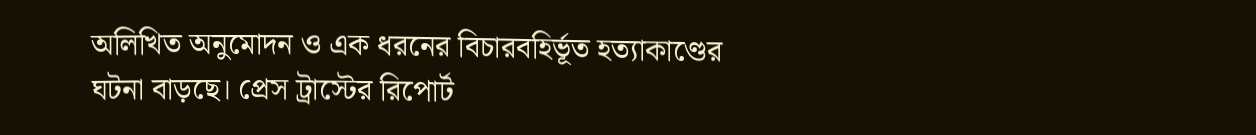অলিখিত অনুমোদন ও এক ধরনের বিচারবহির্ভূত হত্যাকাণ্ডের ঘটনা বাড়ছে। প্রেস ট্রাস্টের রিপোর্ট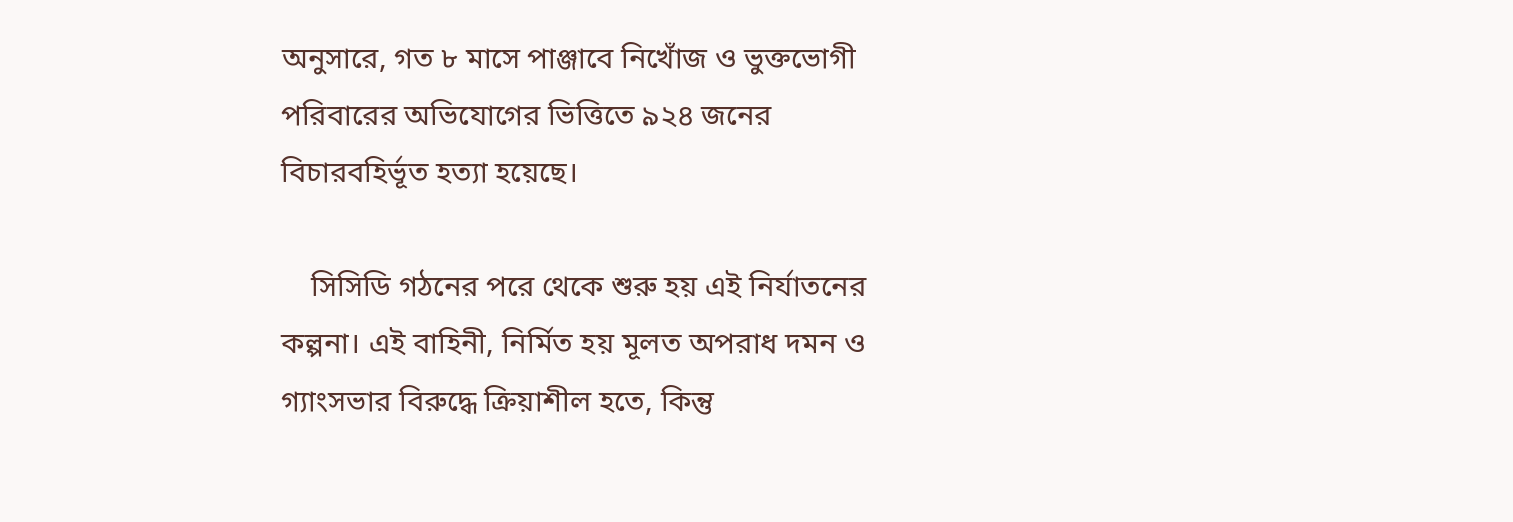অনুসারে, গত ৮ মাসে পাঞ্জাবে নিখোঁজ ও ভুক্তভোগী পরিবারের অভিযোগের ভিত্তিতে ৯২৪ জনের বিচারবহির্ভূত হত্যা হয়েছে।

    সিসিডি গঠনের পরে থেকে শুরু হয় এই নির্যাতনের কল্পনা। এই বাহিনী, নির্মিত হয় মূলত অপরাধ দমন ও গ্যাংসভার বিরুদ্ধে ক্রিয়াশীল হতে, কিন্তু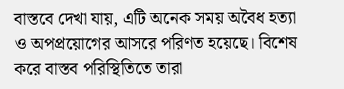বাস্তবে দেখা যায়, এটি অনেক সময় অবৈধ হত্যা ও অপপ্রয়োগের আসরে পরিণত হয়েছে। বিশেষ করে বাস্তব পরিস্থিতিতে তারা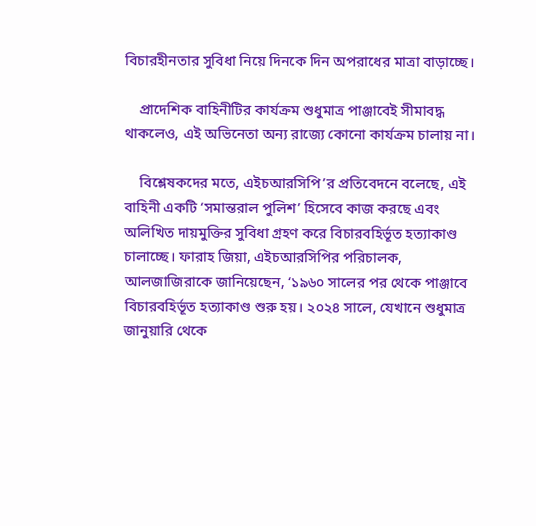বিচারহীনতার সুবিধা নিয়ে দিনকে দিন অপরাধের মাত্রা বাড়াচ্ছে।

    প্রাদেশিক বাহিনীটির কার্যক্রম শুধুমাত্র পাঞ্জাবেই সীমাবদ্ধ থাকলেও, এই অভিনেতা অন্য রাজ্যে কোনো কার্যক্রম চালায় না।

    বিশ্লেষকদের মতে, এইচআরসিপি’র প্রতিবেদনে বলেছে, এই বাহিনী একটি ‘সমান্তরাল পুলিশ’ হিসেবে কাজ করছে এবং অলিখিত দায়মুক্তির সুবিধা গ্রহণ করে বিচারবহির্ভূত হত্যাকাণ্ড চালাচ্ছে। ফারাহ জিয়া, এইচআরসিপির পরিচালক, আলজাজিরাকে জানিয়েছেন, ‘১৯৬০ সালের পর থেকে পাঞ্জাবে বিচারবহির্ভূত হত্যাকাণ্ড শুরু হয়। ২০২৪ সালে, যেখানে শুধুমাত্র জানুয়ারি থেকে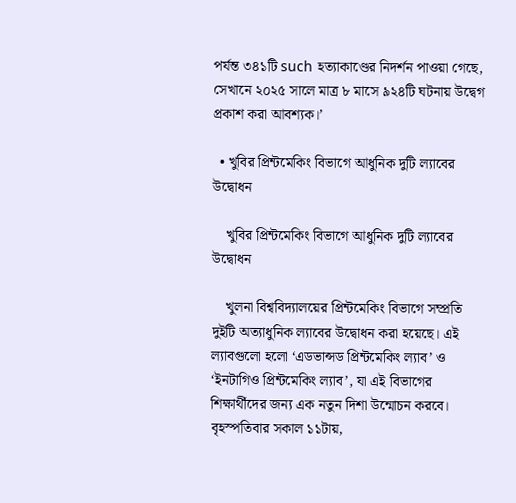পর্যন্ত ৩৪১টি such হত্যাকাণ্ডের নিদর্শন পাওয়া গেছে, সেখানে ২০২৫ সালে মাত্র ৮ মাসে ৯২৪টি ঘটনায় উদ্বেগ প্রকাশ করা আবশ্যক।’

  • খুবির প্রিন্টমেকিং বিভাগে আধুনিক দুটি ল্যাবের উদ্বোধন

    খুবির প্রিন্টমেকিং বিভাগে আধুনিক দুটি ল্যাবের উদ্বোধন

    খুলনা বিশ্ববিদ্যালয়ের প্রিন্টমেকিং বিভাগে সম্প্রতি দুইটি অত্যাধুনিক ল্যাবের উদ্বোধন করা হয়েছে। এই ল্যাবগুলো হলো ‘এডভান্সড প্রিন্টমেকিং ল্যাব’ ও ‘ইনটাগিও প্রিন্টমেকিং ল্যাব’, যা এই বিভাগের শিক্ষার্থীদের জন্য এক নতুন দিশা উন্মোচন করবে। বৃহস্পতিবার সকাল ১১টায়,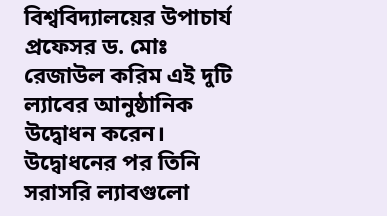বিশ্ববিদ্যালয়ের উপাচার্য প্রফেসর ড. মোঃ রেজাউল করিম এই দুটি ল্যাবের আনুষ্ঠানিক উদ্বোধন করেন। উদ্বোধনের পর তিনি সরাসরি ল্যাবগুলো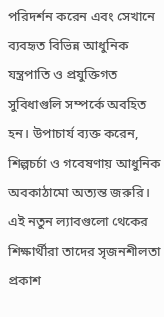পরিদর্শন করেন এবং সেখানে ব্যবহৃত বিভিন্ন আধুনিক যন্ত্রপাতি ও প্রযুক্তিগত সুবিধাগুলি সম্পর্কে অবহিত হন। উপাচার্য ব্যক্ত করেন, শিল্পচর্চা ও গবেষণায় আধুনিক অবকাঠামো অত্যন্ত জরুরি। এই নতুন ল্যাবগুলো থেকের শিক্ষার্থীরা তাদের সৃজনশীলতা প্রকাশ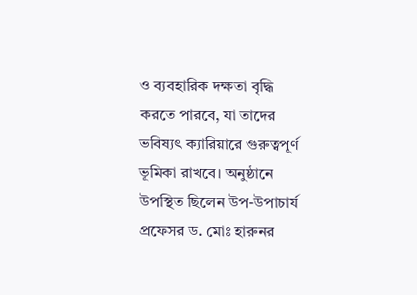ও ব্যবহারিক দক্ষতা বৃদ্ধি করতে পারবে, যা তাদের ভবিষ্যৎ ক্যারিয়ারে গুরুত্বপূর্ণ ভূমিকা রাখবে। অনুষ্ঠানে উপস্থিত ছিলেন উপ-উপাচার্য প্রফেসর ড. মোঃ হারুনর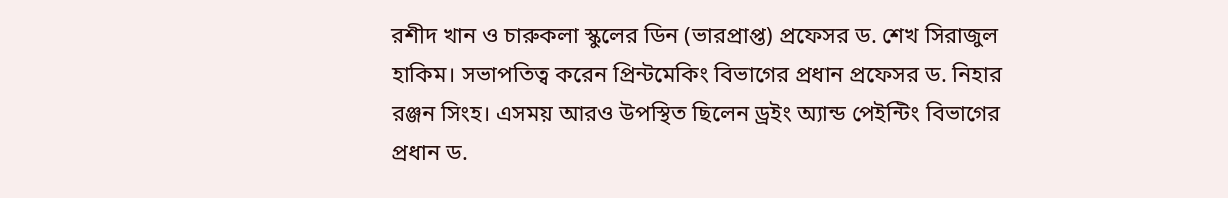রশীদ খান ও চারুকলা স্কুলের ডিন (ভারপ্রাপ্ত) প্রফেসর ড. শেখ সিরাজুল হাকিম। সভাপতিত্ব করেন প্রিন্টমেকিং বিভাগের প্রধান প্রফেসর ড. নিহার রঞ্জন সিংহ। এসময় আরও উপস্থিত ছিলেন ড্রইং অ্যান্ড পেইন্টিং বিভাগের প্রধান ড.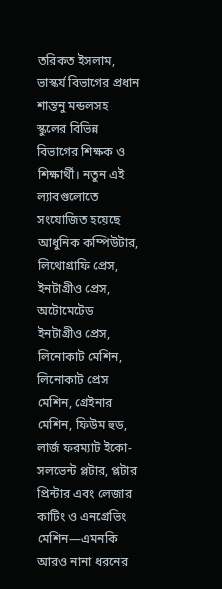তরিকত ইসলাম, ভাস্কর্য বিভাগের প্রধান শান্তনু মন্ডলসহ স্কুলের বিভিন্ন বিভাগের শিক্ষক ও শিক্ষার্থী। নতুন এই ল্যাবগুলোতে সংযোজিত হয়েছে আধুনিক কম্পিউটার, লিথোগ্রাফি প্রেস, ইনটাগ্রীও প্রেস, অটোমেটেড ইনটাগ্রীও প্রেস, লিনোকাট মেশিন, লিনোকাট প্রেস মেশিন, গ্রেইনার মেশিন, ফিউম হুড, লার্জ ফরম্যাট ইকো-সলভেন্ট প্লটার, প্লটার প্রিন্টার এবং লেজার কাটিং ও এনগ্রেভিং মেশিন—এমনকি আরও নানা ধরনের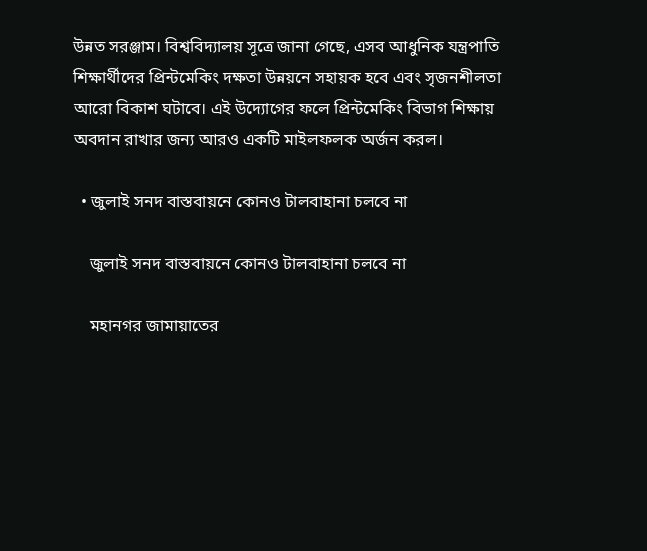উন্নত সরঞ্জাম। বিশ্ববিদ্যালয় সূত্রে জানা গেছে, এসব আধুনিক যন্ত্রপাতি শিক্ষার্থীদের প্রিন্টমেকিং দক্ষতা উন্নয়নে সহায়ক হবে এবং সৃজনশীলতা আরো বিকাশ ঘটাবে। এই উদ্যোগের ফলে প্রিন্টমেকিং বিভাগ শিক্ষায় অবদান রাখার জন্য আরও একটি মাইলফলক অর্জন করল।

  • জুলাই সনদ বাস্তবায়নে কোনও টালবাহানা চলবে না

    জুলাই সনদ বাস্তবায়নে কোনও টালবাহানা চলবে না

    মহানগর জামায়াতের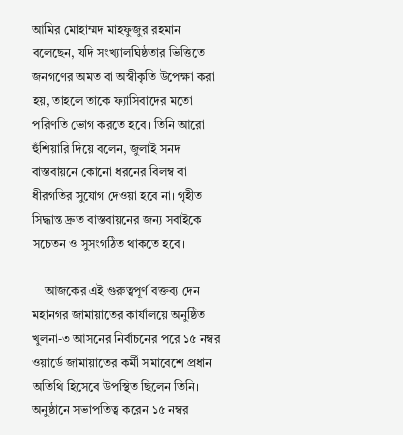আমির মোহাম্মদ মাহফুজুর রহমান বলেছেন, যদি সংখ্যালঘিষ্ঠতার ভিত্তিতে জনগণের অমত বা অস্বীকৃতি উপেক্ষা করা হয়, তাহলে তাকে ফ্যাসিবাদের মতো পরিণতি ভোগ করতে হবে। তিনি আরো হুঁশিয়ারি দিয়ে বলেন, জুলাই সনদ বাস্তবায়নে কোনো ধরনের বিলম্ব বা ধীরগতির সুযোগ দেওয়া হবে না। গৃহীত সিদ্ধান্ত দ্রুত বাস্তবায়নের জন্য সবাইকে সচেতন ও সুসংগঠিত থাকতে হবে।

    আজকের এই গুরুত্বপূর্ণ বক্তব্য দেন মহানগর জামায়াতের কার্যালয়ে অনুষ্ঠিত খুলনা-৩ আসনের নির্বাচনের পরে ১৫ নম্বর ওয়ার্ডে জামায়াতের কর্মী সমাবেশে প্রধান অতিথি হিসেবে উপস্থিত ছিলেন তিনি। অনুষ্ঠানে সভাপতিত্ব করেন ১৫ নম্বর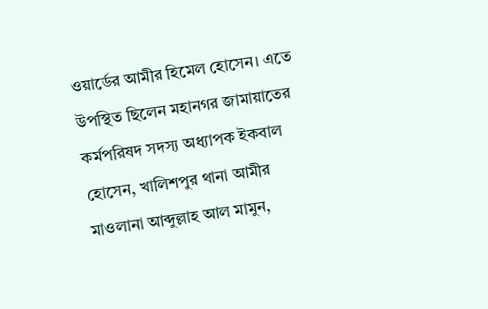ওয়ার্ডের আমীর হিমেল হোসেন। এতে উপস্থিত ছিলেন মহানগর জামায়াতের কর্মপরিষদ সদস্য অধ্যাপক ইকবাল হোসেন, খালিশপুর থানা আমীর মাওলানা আব্দুল্লাহ আল মামুন,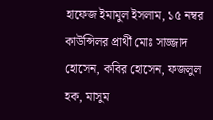হাফেজ ইমামুল ইসলাম, ১৫ নম্বর কাউন্সিলর প্রার্থী মোঃ সাজ্জাদ হোসেন, কবির হোসেন, ফজলুল হক, মাসুম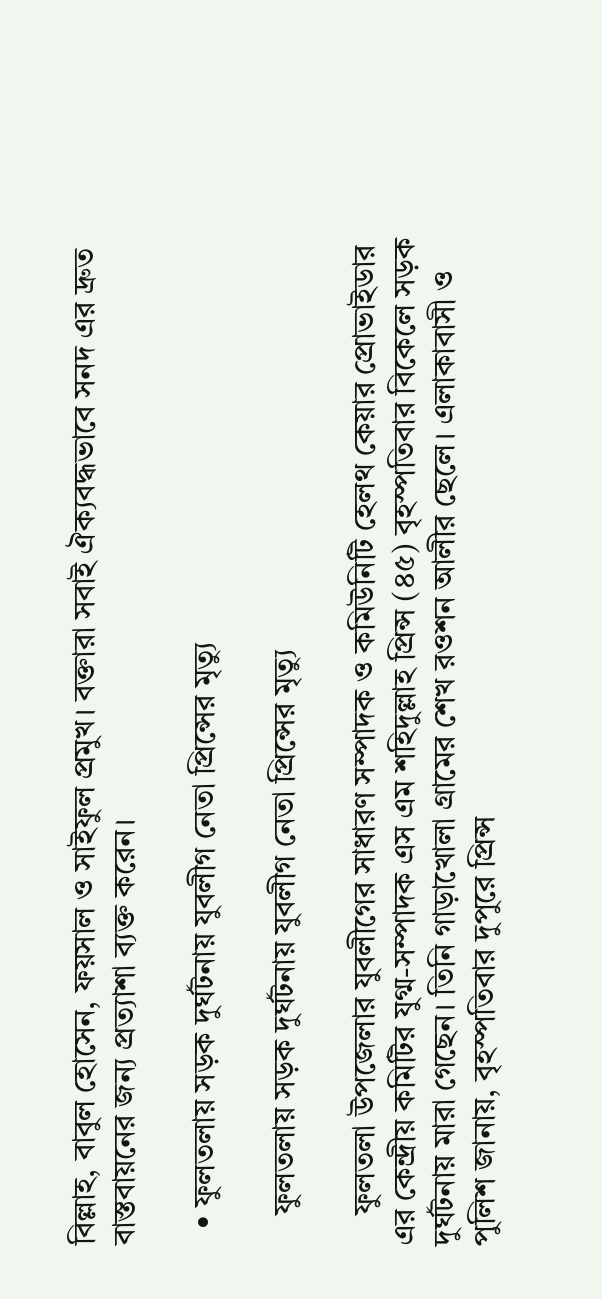বিল্লাহ, বাবুল হোসেন, ফয়সাল ও সাইফুল প্রমুখ। বক্তারা সবাই ঐক্যবদ্ধভাবে সনদ এর দ্রুত বাস্তবায়নের জন্য প্রত্যাশা ব্যক্ত করেন।

  • ফুলতলায় সড়ক দুর্ঘটনায় যুবলীগ নেতা প্রিন্সের মৃত্যু

    ফুলতলায় সড়ক দুর্ঘটনায় যুবলীগ নেতা প্রিন্সের মৃত্যু

    ফুলতলা উপজেলার যুবলীগের সাধারণ সম্পাদক ও কমিউনিটি হেলথ কেয়ার প্রোভাইডার এর কেন্দ্রীয় কমিটির যুগ্ম-সম্পাদক এস এম শহিদুল্লাহ প্রিন্স (৪৫) বৃহস্পতিবার বিকেলে সড়ক দুর্ঘটনায় মারা গেছেন। তিনি গাড়াখোলা গ্রামের শেখ রওশন আলীর ছেলে। এলাকাবাসী ও পুলিশ জানায়, বৃহস্পতিবার দুপুরে প্রিন্স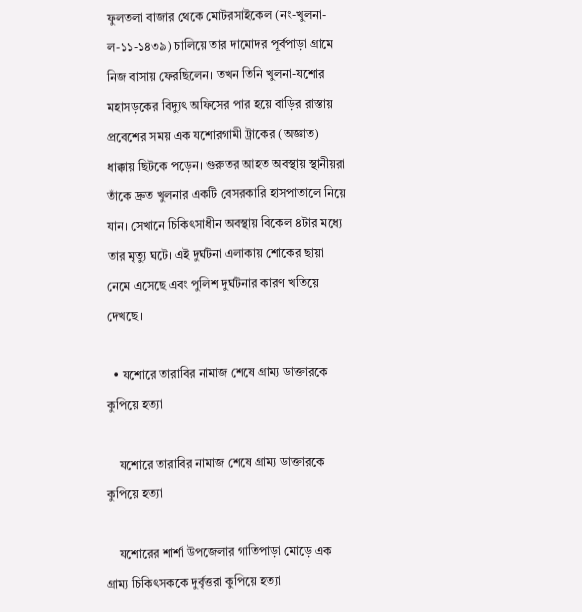ফুলতলা বাজার থেকে মোটরসাইকেল (নং-খুলনা-ল-১১-১৪৩৯) চালিয়ে তার দামোদর পূর্বপাড়া গ্রামে নিজ বাসায় ফেরছিলেন। তখন তিনি খুলনা-যশোর মহাসড়কের বিদ্যুৎ অফিসের পার হয়ে বাড়ির রাস্তায় প্রবেশের সময় এক যশোরগামী ট্রাকের (অজ্ঞাত) ধাক্কায় ছিটকে পড়েন। গুরুতর আহত অবস্থায় স্থানীয়রা তাঁকে দ্রুত খুলনার একটি বেসরকারি হাসপাতালে নিয়ে যান। সেখানে চিকিৎসাধীন অবস্থায় বিকেল ৪টার মধ্যে তার মৃত্যু ঘটে। এই দুর্ঘটনা এলাকায় শোকের ছায়া নেমে এসেছে এবং পুলিশ দুর্ঘটনার কারণ খতিয়ে দেখছে।

  • যশোরে তারাবির নামাজ শেষে গ্রাম্য ডাক্তারকে কুপিয়ে হত্যা

    যশোরে তারাবির নামাজ শেষে গ্রাম্য ডাক্তারকে কুপিয়ে হত্যা

    যশোরের শার্শা উপজেলার গাতিপাড়া মোড়ে এক গ্রাম্য চিকিৎসককে দুর্বৃত্তরা কুপিয়ে হত্যা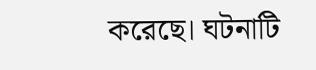করেছে। ঘটনাটি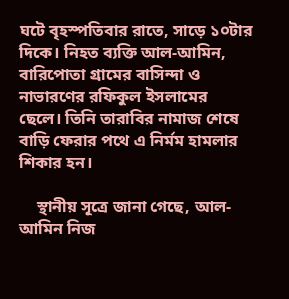ঘটে বৃহস্পতিবার রাতে, সাড়ে ১০টার দিকে। নিহত ব্যক্তি আল-আমিন, বারিপোতা গ্রামের বাসিন্দা ও নাভারণের রফিকুল ইসলামের ছেলে। তিনি তারাবির নামাজ শেষে বাড়ি ফেরার পথে এ নির্মম হামলার শিকার হন।

    স্থানীয় সূত্রে জানা গেছে, আল-আমিন নিজ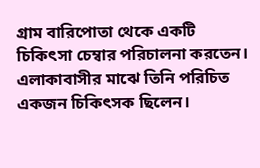গ্রাম বারিপোতা থেকে একটি চিকিৎসা চেম্বার পরিচালনা করতেন। এলাকাবাসীর মাঝে তিনি পরিচিত একজন চিকিৎসক ছিলেন।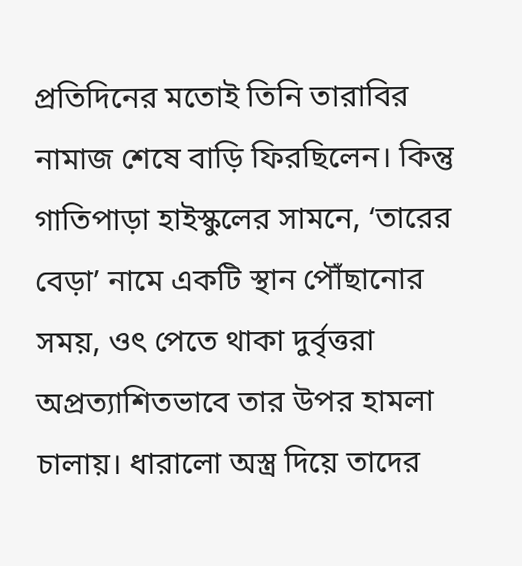প্রতিদিনের মতোই তিনি তারাবির নামাজ শেষে বাড়ি ফিরছিলেন। কিন্তু গাতিপাড়া হাইস্কুলের সামনে, ‘তারের বেড়া’ নামে একটি স্থান পৌঁছানোর সময়, ওৎ পেতে থাকা দুর্বৃত্তরা অপ্রত্যাশিতভাবে তার উপর হামলা চালায়। ধারালো অস্ত্র দিয়ে তাদের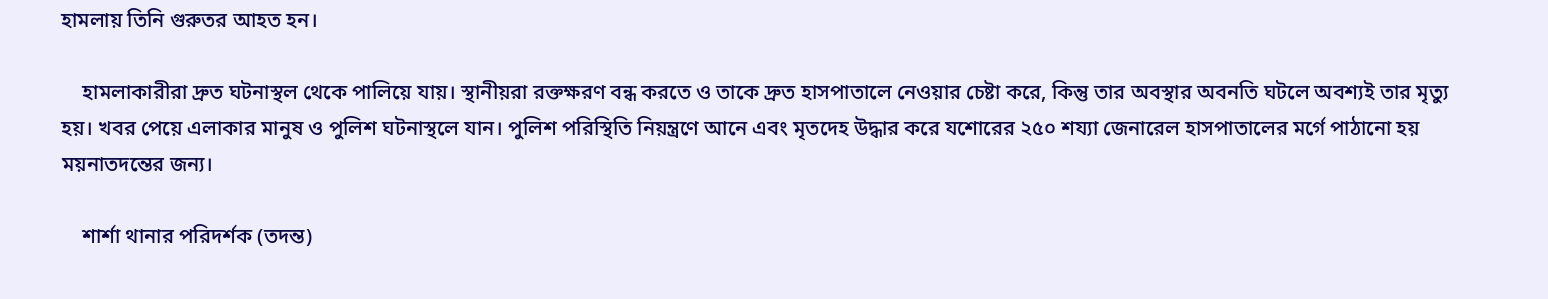হামলায় তিনি গুরুতর আহত হন।

    হামলাকারীরা দ্রুত ঘটনাস্থল থেকে পালিয়ে যায়। স্থানীয়রা রক্তক্ষরণ বন্ধ করতে ও তাকে দ্রুত হাসপাতালে নেওয়ার চেষ্টা করে, কিন্তু তার অবস্থার অবনতি ঘটলে অবশ্যই তার মৃত্যু হয়। খবর পেয়ে এলাকার মানুষ ও পুলিশ ঘটনাস্থলে যান। পুলিশ পরিস্থিতি নিয়ন্ত্রণে আনে এবং মৃতদেহ উদ্ধার করে যশোরের ২৫০ শয্যা জেনারেল হাসপাতালের মর্গে পাঠানো হয় ময়নাতদন্তের জন্য।

    শার্শা থানার পরিদর্শক (তদন্ত)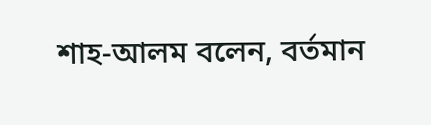শাহ-আলম বলেন, বর্তমান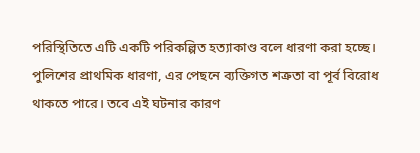পরিস্থিতিতে এটি একটি পরিকল্পিত হত্যাকাণ্ড বলে ধারণা করা হচ্ছে। পুলিশের প্রাথমিক ধারণা, এর পেছনে ব্যক্তিগত শত্রুতা বা পূর্ব বিরোধ থাকতে পারে। তবে এই ঘটনার কারণ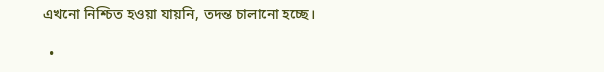এখনো নিশ্চিত হওয়া যায়নি, তদন্ত চালানো হচ্ছে।

  •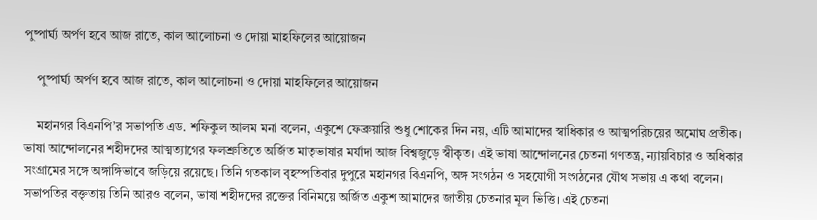পুষ্পার্ঘ্য অর্পণ হবে আজ রাতে, কাল আলোচনা ও দোয়া মাহফিলের আয়োজন

    পুষ্পার্ঘ্য অর্পণ হবে আজ রাতে, কাল আলোচনা ও দোয়া মাহফিলের আয়োজন

    মহানগর বিএনপি’র সভাপতি এড. শফিকুল আলম মনা বলেন, একুশে ফেব্রুয়ারি শুধু শোকের দিন নয়, এটি আমাদের স্বাধিকার ও আত্মপরিচয়ের অমোঘ প্রতীক। ভাষা আন্দোলনের শহীদদের আত্মত্যাগের ফলশ্রুতিতে অর্জিত মাতৃভাষার মর্যাদা আজ বিশ্বজুড়ে স্বীকৃত। এই ভাষা আন্দোলনের চেতনা গণতন্ত্র, ন্যায়বিচার ও অধিকার সংগ্রামের সঙ্গে অঙ্গাঙ্গিভাবে জড়িয়ে রয়েছে। তিনি গতকাল বৃহস্পতিবার দুপুরে মহানগর বিএনপি, অঙ্গ সংগঠন ও সহযোগী সংগঠনের যৌথ সভায় এ কথা বলেন। সভাপতির বক্তৃতায় তিনি আরও বলেন, ভাষা শহীদদের রক্তের বিনিময়ে অর্জিত একুশ আমাদের জাতীয় চেতনার মূল ভিত্তি। এই চেতনা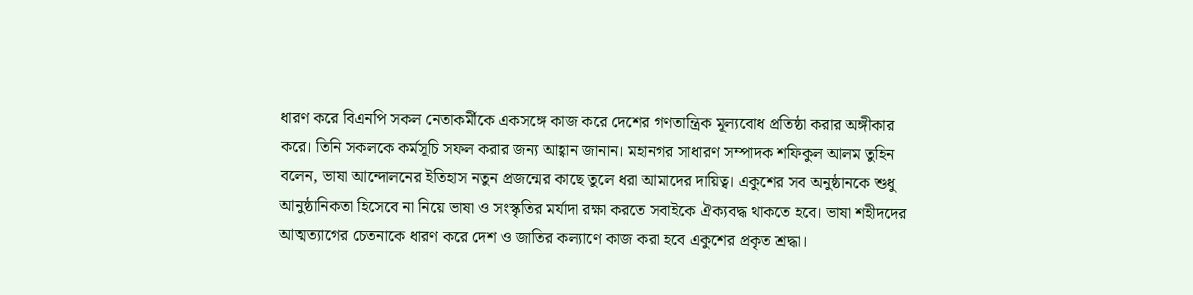ধারণ করে বিএনপি সকল নেতাকর্মীকে একসঙ্গে কাজ করে দেশের গণতান্ত্রিক মূল্যবোধ প্রতিষ্ঠা করার অঙ্গীকার করে। তিনি সকলকে কর্মসূচি সফল করার জন্য আহ্বান জানান। মহানগর সাধারণ সম্পাদক শফিকুল আলম তুহিন বলেন, ভাষা আন্দোলনের ইতিহাস নতুন প্রজন্মের কাছে তুলে ধরা আমাদের দায়িত্ব। একুশের সব অনুষ্ঠানকে শুধু আনুষ্ঠানিকতা হিসেবে না নিয়ে ভাষা ও সংস্কৃতির মর্যাদা রক্ষা করতে সবাইকে ঐক্যবদ্ধ থাকতে হবে। ভাষা শহীদদের আত্মত্যাগের চেতনাকে ধারণ করে দেশ ও জাতির কল্যাণে কাজ করা হবে একুশের প্রকৃত শ্রদ্ধা।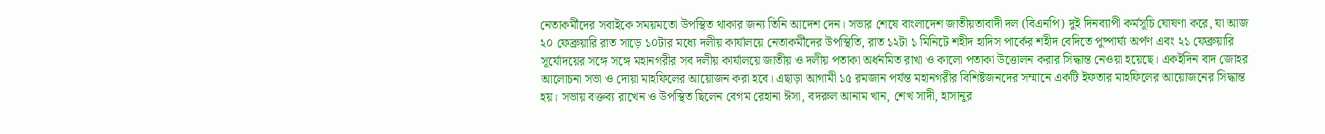নেতাকর্মীদের সবাইকে সময়মতো উপস্থিত থাকার জন্য তিনি আদেশ দেন। সভার শেষে বাংলাদেশ জাতীয়তাবাদী দল (বিএনপি) দুই দিনব্যাপী কর্মসূচি ঘোষণা করে, যা আজ ২০ ফেব্রুয়ারি রাত সাড়ে ১০টার মধ্যে দলীয় কার্যালয়ে নেতাকর্মীদের উপস্থিতি, রাত ১২টা ১ মিনিটে শহীদ হাদিস পার্কের শহীদ বেদিতে পুষ্পার্ঘ্য অর্পণ এবং ২১ ফেব্রুয়ারি সূর্যোদয়ের সঙ্গে সঙ্গে মহানগরীর সব দলীয় কার্যালয়ে জাতীয় ও দলীয় পতাকা অর্ধনমিত রাখা ও কালো পতাকা উত্তোলন করার সিদ্ধান্ত নেওয়া হয়েছে। একইদিন বাদ জোহর আলোচনা সভা ও দোয়া মাহফিলের আয়োজন করা হবে। এছাড়া আগামী ১৫ রমজান পর্যন্ত মহানগরীর বিশিষ্টজনদের সম্মানে একটি ইফতার মাহফিলের আয়োজনের সিদ্ধান্ত হয়। সভায় বক্তব্য রাখেন ও উপস্থিত ছিলেন বেগম রেহানা ঈসা, বদরুল আনাম খান, শেখ সাদী, হাসানুর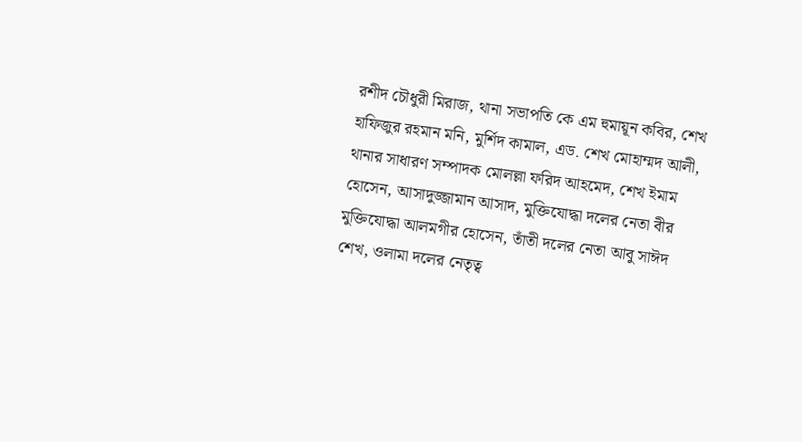রশীদ চৌধুরী মিরাজ, থানা সভাপতি কে এম হুমায়ূন কবির, শেখ হাফিজুর রহমান মনি, মুর্শিদ কামাল, এড. শেখ মোহাম্মদ আলী, থানার সাধারণ সম্পাদক মোলল্লা ফরিদ আহমেদ, শেখ ইমাম হোসেন, আসাদুজ্জামান আসাদ, মুক্তিযোদ্ধা দলের নেতা বীর মুক্তিযোদ্ধা আলমগীর হোসেন, তাঁতী দলের নেতা আবু সাঈদ শেখ, ওলামা দলের নেতৃত্ব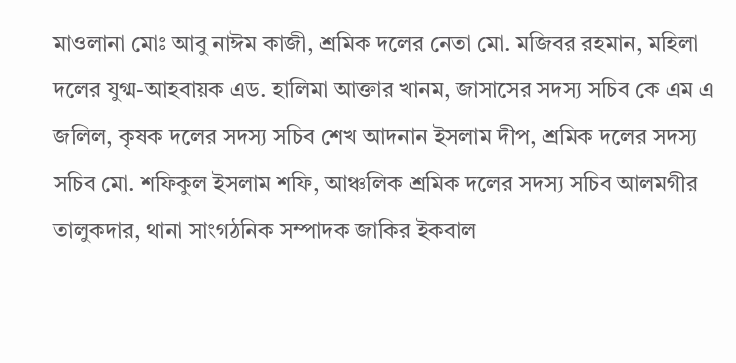মাওলানা মোঃ আবু নাঈম কাজী, শ্রমিক দলের নেতা মো. মজিবর রহমান, মহিলা দলের যুগ্ম-আহবায়ক এড. হালিমা আক্তার খানম, জাসাসের সদস্য সচিব কে এম এ জলিল, কৃষক দলের সদস্য সচিব শেখ আদনান ইসলাম দীপ, শ্রমিক দলের সদস্য সচিব মো. শফিকুল ইসলাম শফি, আঞ্চলিক শ্রমিক দলের সদস্য সচিব আলমগীর তালুকদার, থানা সাংগঠনিক সম্পাদক জাকির ইকবাল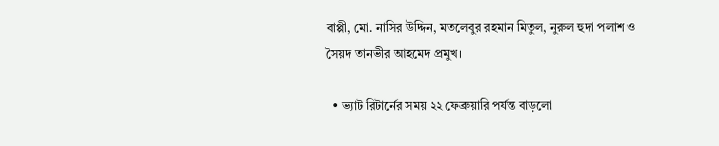বাপ্পী, মো. নাসির উদ্দিন, মতলেবুর রহমান মিতুল, নুরুল হুদা পলাশ ও সৈয়দ তানভীর আহমেদ প্রমুখ।

  • ভ্যাট রিটার্নের সময় ২২ ফেব্রুয়ারি পর্যন্ত বাড়লো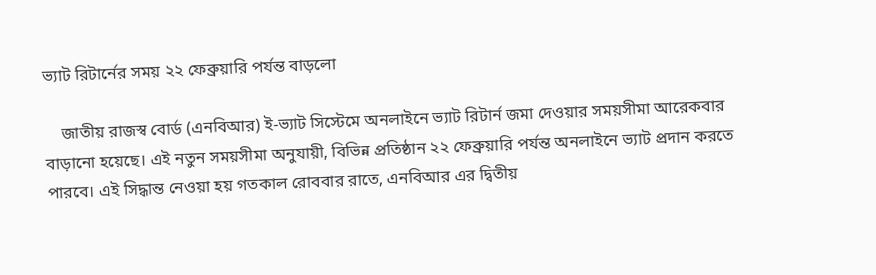ভ্যাট রিটার্নের সময় ২২ ফেব্রুয়ারি পর্যন্ত বাড়লো

    জাতীয় রাজস্ব বোর্ড (এনবিআর) ই-ভ্যাট সিস্টেমে অনলাইনে ভ্যাট রিটার্ন জমা দেওয়ার সময়সীমা আরেকবার বাড়ানো হয়েছে। এই নতুন সময়সীমা অনুযায়ী, বিভিন্ন প্রতিষ্ঠান ২২ ফেব্রুয়ারি পর্যন্ত অনলাইনে ভ্যাট প্রদান করতে পারবে। এই সিদ্ধান্ত নেওয়া হয় গতকাল রোববার রাতে, এনবিআর এর দ্বিতীয়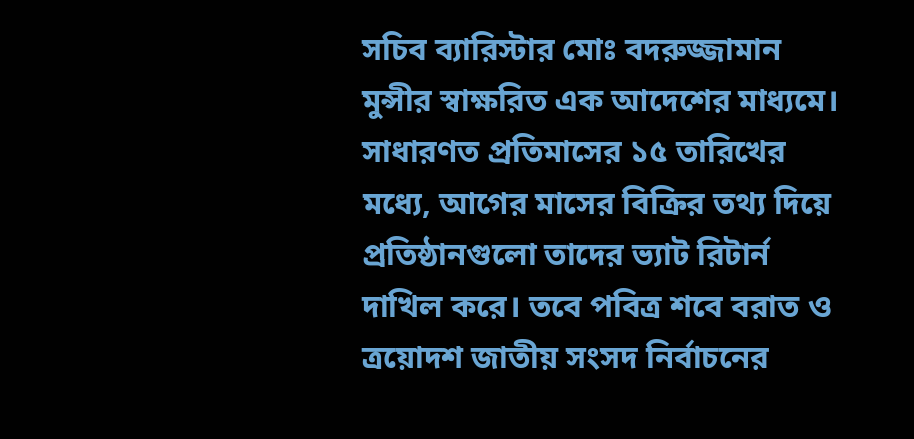সচিব ব্যারিস্টার মোঃ বদরুজ্জামান মুন্সীর স্বাক্ষরিত এক আদেশের মাধ্যমে। সাধারণত প্রতিমাসের ১৫ তারিখের মধ্যে, আগের মাসের বিক্রির তথ্য দিয়ে প্রতিষ্ঠানগুলো তাদের ভ্যাট রিটার্ন দাখিল করে। তবে পবিত্র শবে বরাত ও ত্রয়োদশ জাতীয় সংসদ নির্বাচনের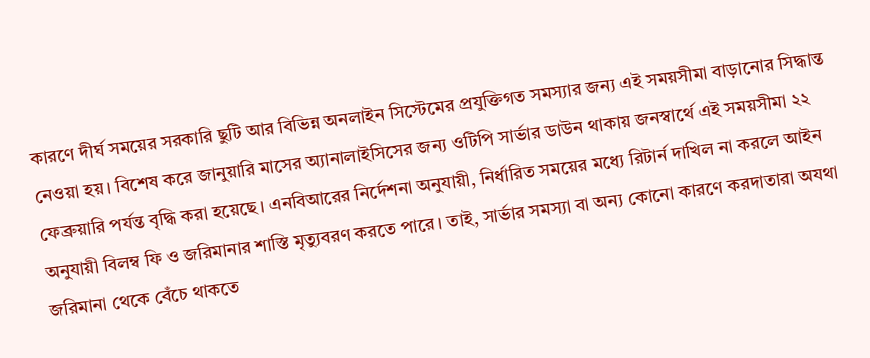কারণে দীর্ঘ সময়ের সরকারি ছুটি আর বিভিন্ন অনলাইন সিস্টেমের প্রযুক্তিগত সমস্যার জন্য এই সময়সীমা বাড়ানোর সিদ্ধান্ত নেওয়া হয়। বিশেষ করে জানুয়ারি মাসের অ্যানালাইসিসের জন্য ওটিপি সার্ভার ডাউন থাকায় জনস্বার্থে এই সময়সীমা ২২ ফেব্রুয়ারি পর্যন্ত বৃদ্ধি করা হয়েছে। এনবিআরের নির্দেশনা অনুযায়ী, নির্ধারিত সময়ের মধ্যে রিটার্ন দাখিল না করলে আইন অনুযায়ী বিলম্ব ফি ও জরিমানার শাস্তি মৃত্যুবরণ করতে পারে। তাই, সার্ভার সমস্যা বা অন্য কোনো কারণে করদাতারা অযথা জরিমানা থেকে বেঁচে থাকতে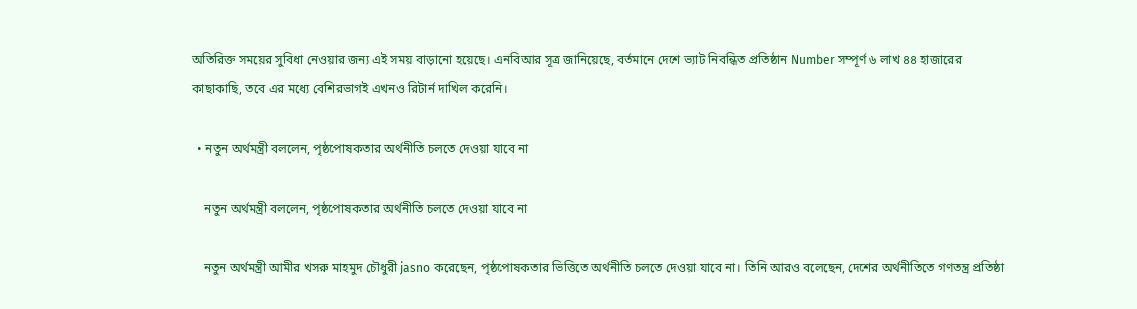অতিরিক্ত সময়ের সুবিধা নেওয়ার জন্য এই সময় বাড়ানো হয়েছে। এনবিআর সূত্র জানিয়েছে, বর্তমানে দেশে ভ্যাট নিবন্ধিত প্রতিষ্ঠান Number সম্পূর্ণ ৬ লাখ ৪৪ হাজারের কাছাকাছি, তবে এর মধ্যে বেশিরভাগই এখনও রিটার্ন দাখিল করেনি।

  • নতুন অর্থমন্ত্রী বললেন, পৃষ্ঠপোষকতার অর্থনীতি চলতে দেওয়া যাবে না

    নতুন অর্থমন্ত্রী বললেন, পৃষ্ঠপোষকতার অর্থনীতি চলতে দেওয়া যাবে না

    নতুন অর্থমন্ত্রী আমীর খসরু মাহমুদ চৌধুরী jasno করেছেন, পৃষ্ঠপোষকতার ভিত্তিতে অর্থনীতি চলতে দেওয়া যাবে না। তিনি আরও বলেছেন, দেশের অর্থনীতিতে গণতন্ত্র প্রতিষ্ঠা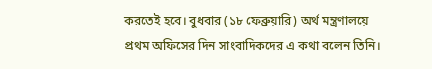করতেই হবে। বুধবার (১৮ ফেব্রুয়ারি) অর্থ মন্ত্রণালয়ে প্রথম অফিসের দিন সাংবাদিকদের এ কথা বলেন তিনি।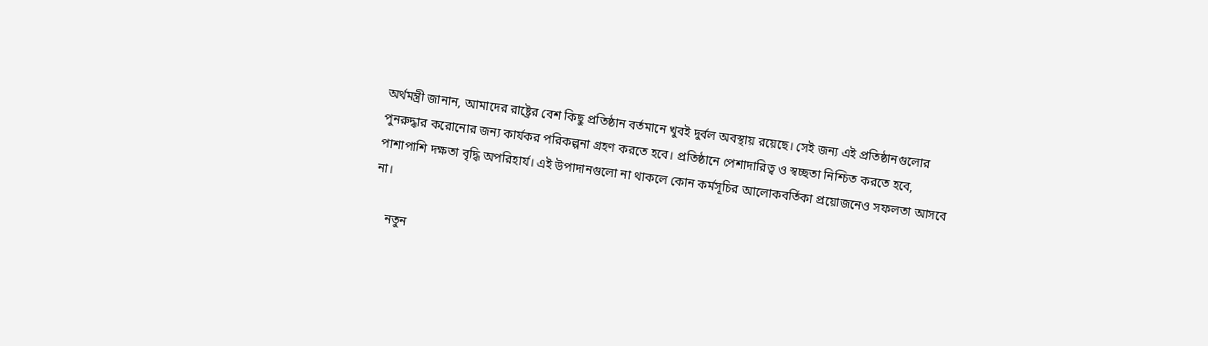অর্থমন্ত্রী জানান, আমাদের রাষ্ট্রের বেশ কিছু প্রতিষ্ঠান বর্তমানে খুবই দুর্বল অবস্থায় রয়েছে। সেই জন্য এই প্রতিষ্ঠানগুলোর পুনরুদ্ধার করোনোর জন্য কার্যকর পরিকল্পনা গ্রহণ করতে হবে। প্রতিষ্ঠানে পেশাদারিত্ব ও স্বচ্ছতা নিশ্চিত করতে হবে, পাশাপাশি দক্ষতা বৃদ্ধি অপরিহার্য। এই উপাদানগুলো না থাকলে কোন কর্মসূচির আলোকবর্তিকা প্রয়োজনেও সফলতা আসবে না।

    নতুন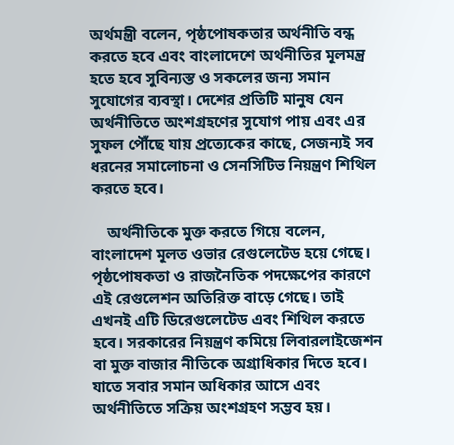অর্থমন্ত্রী বলেন, পৃষ্ঠপোষকতার অর্থনীতি বন্ধ করতে হবে এবং বাংলাদেশে অর্থনীতির মূলমন্ত্র হতে হবে সুবিন্যস্ত ও সকলের জন্য সমান সুযোগের ব্যবস্থা। দেশের প্রতিটি মানুষ যেন অর্থনীতিতে অংশগ্রহণের সুযোগ পায় এবং এর সুফল পৌঁছে যায় প্রত্যেকের কাছে, সেজন্যই সব ধরনের সমালোচনা ও সেনসিটিভ নিয়ন্ত্রণ শিথিল করতে হবে।

    অর্থনীতিকে মুক্ত করতে গিয়ে বলেন, বাংলাদেশ মূলত ওভার রেগুলেটেড হয়ে গেছে। পৃষ্ঠপোষকতা ও রাজনৈতিক পদক্ষেপের কারণে এই রেগুলেশন অতিরিক্ত বাড়ে গেছে। তাই এখনই এটি ডিরেগুলেটেড এবং শিথিল করতে হবে। সরকারের নিয়ন্ত্রণ কমিয়ে লিবারলাইজেশন বা মুক্ত বাজার নীতিকে অগ্রাধিকার দিতে হবে। যাতে সবার সমান অধিকার আসে এবং অর্থনীতিতে সক্রিয় অংশগ্রহণ সম্ভব হয়।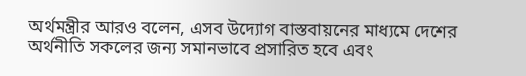অর্থমন্ত্রীর আরও বলেন, এসব উদ্যোগ বাস্তবায়নের মাধ্যমে দেশের অর্থনীতি সকলের জন্য সমানভাবে প্রসারিত হবে এবং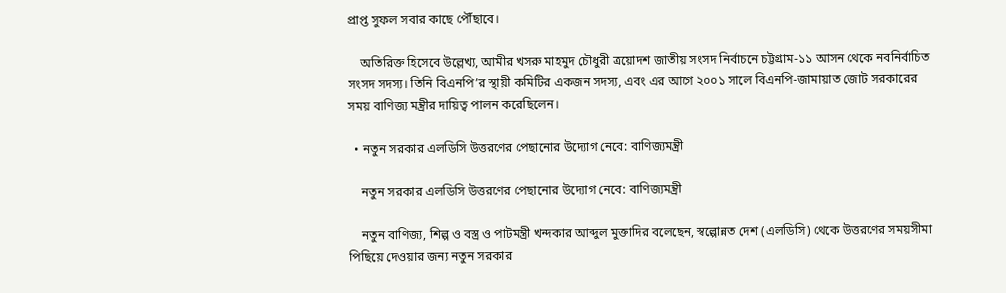প্রাপ্ত সুফল সবার কাছে পৌঁছাবে।

    অতিরিক্ত হিসেবে উল্লেখ্য, আমীর খসরু মাহমুদ চৌধুরী ত্রয়োদশ জাতীয় সংসদ নির্বাচনে চট্টগ্রাম-১১ আসন থেকে নবনির্বাচিত সংসদ সদস্য। তিনি বিএনপি’র স্থায়ী কমিটির একজন সদস্য, এবং এর আগে ২০০১ সালে বিএনপি-জামায়াত জোট সরকারের সময় বাণিজ্য মন্ত্রীর দায়িত্ব পালন করেছিলেন।

  • নতুন সরকার এলডিসি উত্তরণের পেছানোর উদ্যোগ নেবে: বাণিজ্যমন্ত্রী

    নতুন সরকার এলডিসি উত্তরণের পেছানোর উদ্যোগ নেবে: বাণিজ্যমন্ত্রী

    নতুন বাণিজ্য, শিল্প ও বস্ত্র ও পাটমন্ত্রী খন্দকার আব্দুল মুক্তাদির বলেছেন, স্বল্পোন্নত দেশ (এলডিসি) থেকে উত্তরণের সময়সীমা পিছিয়ে দেওয়ার জন্য নতুন সরকার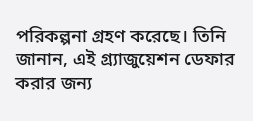পরিকল্পনা গ্রহণ করেছে। তিনি জানান, এই গ্র্যাজুয়েশন ডেফার করার জন্য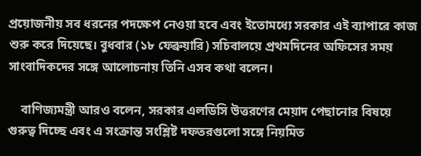প্রয়োজনীয় সব ধরনের পদক্ষেপ নেওয়া হবে এবং ইতোমধ্যে সরকার এই ব্যাপারে কাজ শুরু করে দিয়েছে। বুধবার (১৮ ফেব্রুয়ারি) সচিবালয়ে প্রথমদিনের অফিসের সময় সাংবাদিকদের সঙ্গে আলোচনায় তিনি এসব কথা বলেন।

    বাণিজ্যমন্ত্রী আরও বলেন, সরকার এলডিসি উত্তরণের মেয়াদ পেছানোর বিষয়ে গুরুত্ব দিচ্ছে এবং এ সংক্রান্ত সংশ্লিষ্ট দফতরগুলো সঙ্গে নিয়মিত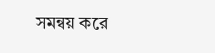সমন্বয় করে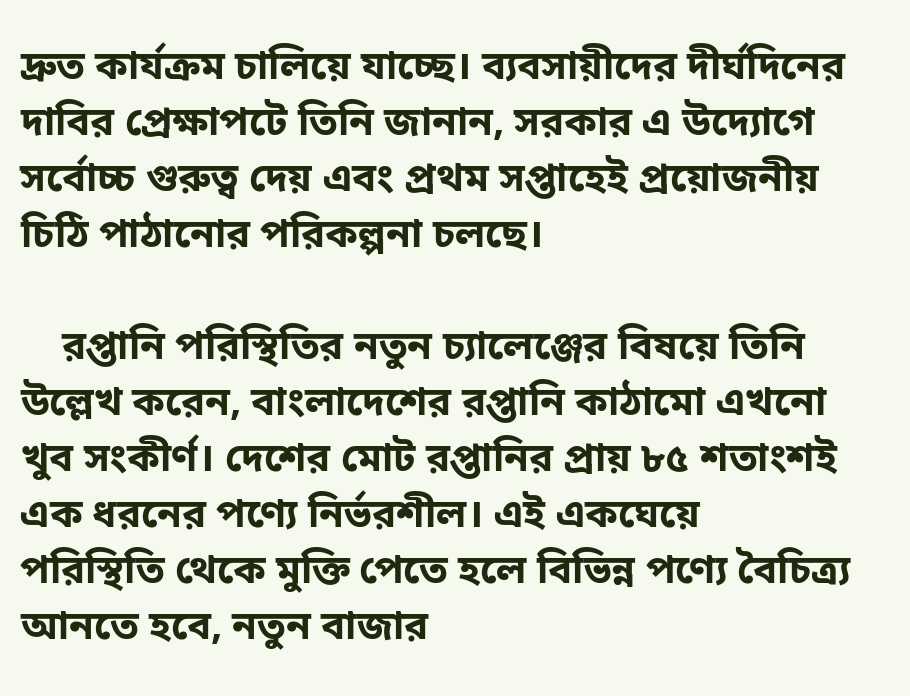দ্রুত কার্যক্রম চালিয়ে যাচ্ছে। ব্যবসায়ীদের দীর্ঘদিনের দাবির প্রেক্ষাপটে তিনি জানান, সরকার এ উদ্যোগে সর্বোচ্চ গুরুত্ব দেয় এবং প্রথম সপ্তাহেই প্রয়োজনীয় চিঠি পাঠানোর পরিকল্পনা চলছে।

    রপ্তানি পরিস্থিতির নতুন চ্যালেঞ্জের বিষয়ে তিনি উল্লেখ করেন, বাংলাদেশের রপ্তানি কাঠামো এখনো খুব সংকীর্ণ। দেশের মোট রপ্তানির প্রায় ৮৫ শতাংশই এক ধরনের পণ্যে নির্ভরশীল। এই একঘেয়ে পরিস্থিতি থেকে মুক্তি পেতে হলে বিভিন্ন পণ্যে বৈচিত্র্য আনতে হবে, নতুন বাজার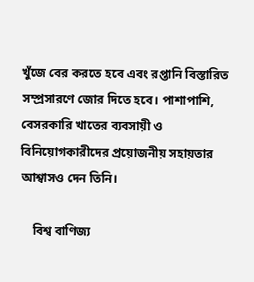খুঁজে বের করতে হবে এবং রপ্তানি বিস্তারিত সম্প্রসারণে জোর দিতে হবে। পাশাপাশি, বেসরকারি খাতের ব্যবসায়ী ও বিনিয়োগকারীদের প্রয়োজনীয় সহায়তার আশ্বাসও দেন তিনি।

    বিশ্ব বাণিজ্য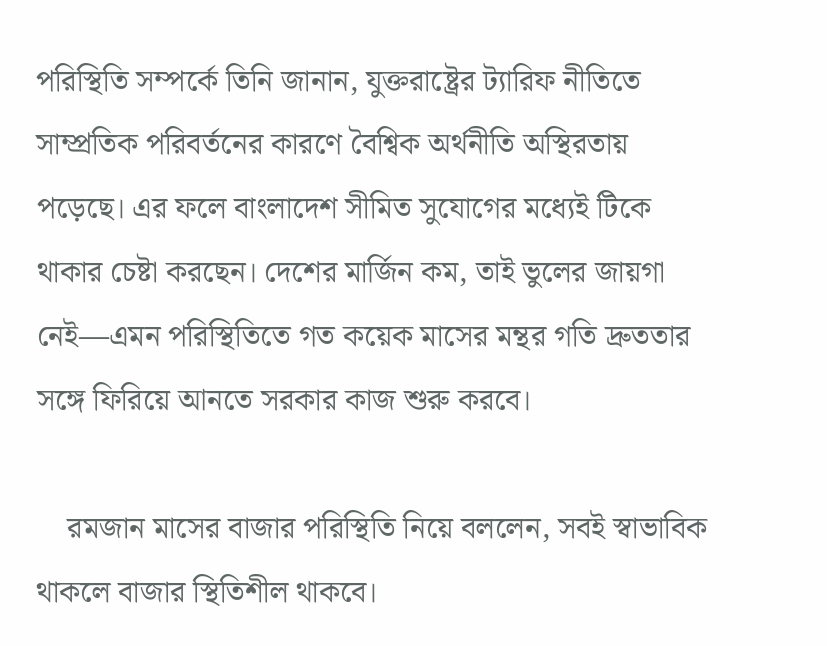পরিস্থিতি সম্পর্কে তিনি জানান, যুক্তরাষ্ট্রের ট্যারিফ নীতিতে সাম্প্রতিক পরিবর্তনের কারণে বৈশ্বিক অর্থনীতি অস্থিরতায় পড়েছে। এর ফলে বাংলাদেশ সীমিত সুযোগের মধ্যেই টিকে থাকার চেষ্টা করছেন। দেশের মার্জিন কম, তাই ভুলের জায়গা নেই—এমন পরিস্থিতিতে গত কয়েক মাসের মন্থর গতি দ্রুততার সঙ্গে ফিরিয়ে আনতে সরকার কাজ শুরু করবে।

    রমজান মাসের বাজার পরিস্থিতি নিয়ে বললেন, সবই স্বাভাবিক থাকলে বাজার স্থিতিশীল থাকবে।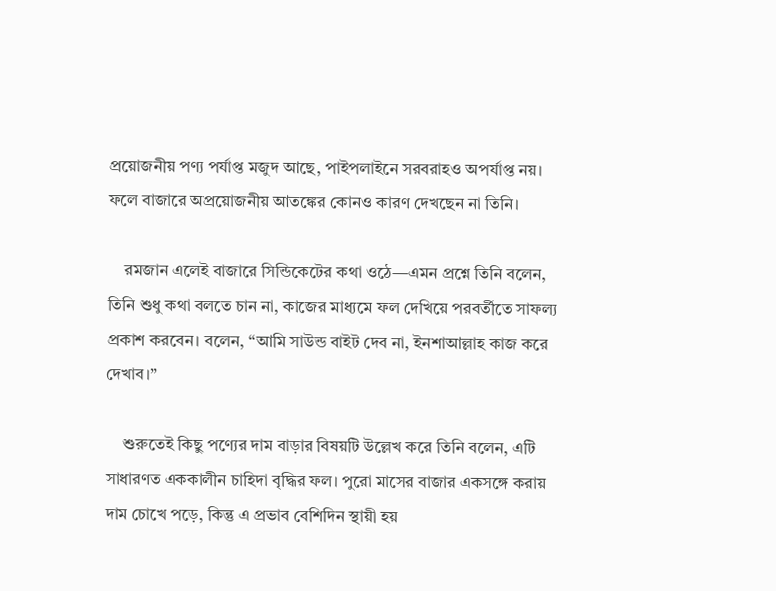প্রয়োজনীয় পণ্য পর্যাপ্ত মজুদ আছে, পাইপলাইনে সরবরাহও অপর্যাপ্ত নয়। ফলে বাজারে অপ্রয়োজনীয় আতঙ্কের কোনও কারণ দেখছেন না তিনি।

    রমজান এলেই বাজারে সিন্ডিকেটের কথা ওঠে—এমন প্রশ্নে তিনি বলেন, তিনি শুধু কথা বলতে চান না, কাজের মাধ্যমে ফল দেখিয়ে পরবর্তীতে সাফল্য প্রকাশ করবেন। বলেন, “আমি সাউন্ড বাইট দেব না, ইনশাআল্লাহ কাজ করে দেখাব।”

    শুরুতেই কিছু পণ্যের দাম বাড়ার বিষয়টি উল্লেখ করে তিনি বলেন, এটি সাধারণত এককালীন চাহিদা বৃদ্ধির ফল। পুরো মাসের বাজার একসঙ্গে করায় দাম চোখে পড়ে, কিন্তু এ প্রভাব বেশিদিন স্থায়ী হয়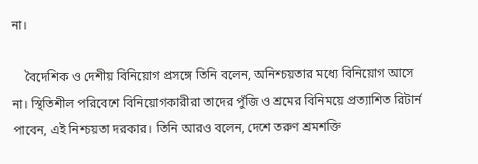না।

    বৈদেশিক ও দেশীয় বিনিয়োগ প্রসঙ্গে তিনি বলেন, অনিশ্চয়তার মধ্যে বিনিয়োগ আসে না। স্থিতিশীল পরিবেশে বিনিয়োগকারীরা তাদের পুঁজি ও শ্রমের বিনিময়ে প্রত্যাশিত রিটার্ন পাবেন, এই নিশ্চয়তা দরকার। তিনি আরও বলেন, দেশে তরুণ শ্রমশক্তি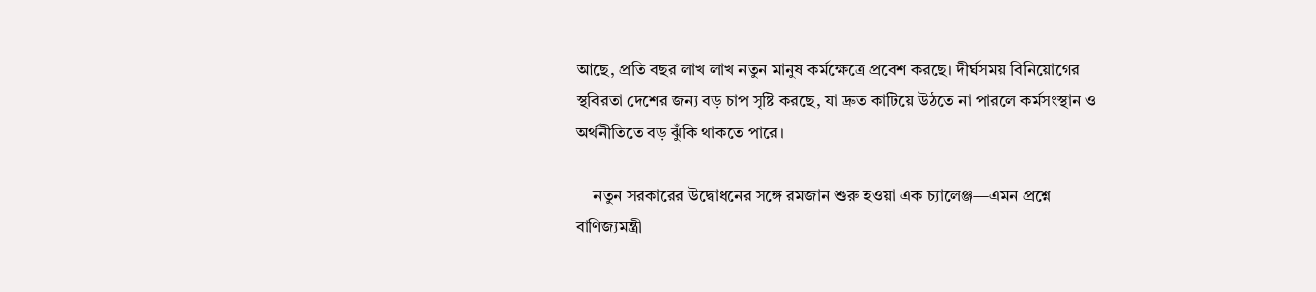আছে, প্রতি বছর লাখ লাখ নতুন মানুষ কর্মক্ষেত্রে প্রবেশ করছে। দীর্ঘসময় বিনিয়োগের স্থবিরতা দেশের জন্য বড় চাপ সৃষ্টি করছে, যা দ্রুত কাটিয়ে উঠতে না পারলে কর্মসংস্থান ও অর্থনীতিতে বড় ঝুঁকি থাকতে পারে।

    নতুন সরকারের উদ্বোধনের সঙ্গে রমজান শুরু হওয়া এক চ্যালেঞ্জ—এমন প্রশ্নে বাণিজ্যমন্ত্রী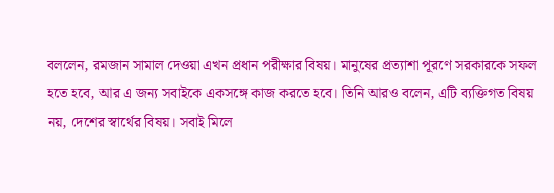বললেন, রমজান সামাল দেওয়া এখন প্রধান পরীক্ষার বিষয়। মানুষের প্রত্যাশা পূরণে সরকারকে সফল হতে হবে, আর এ জন্য সবাইকে একসঙ্গে কাজ করতে হবে। তিনি আরও বলেন, এটি ব্যক্তিগত বিষয় নয়, দেশের স্বার্থের বিষয়। সবাই মিলে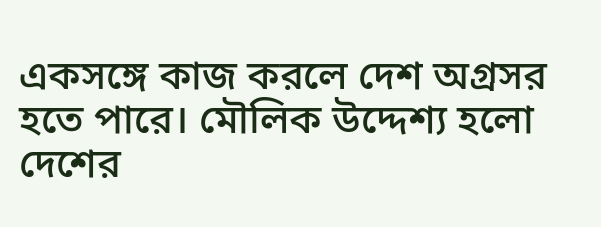একসঙ্গে কাজ করলে দেশ অগ্রসর হতে পারে। মৌলিক উদ্দেশ্য হলো দেশের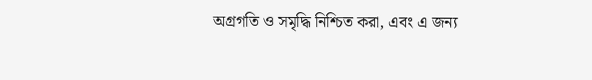অগ্রগতি ও সমৃদ্ধি নিশ্চিত করা, এবং এ জন্য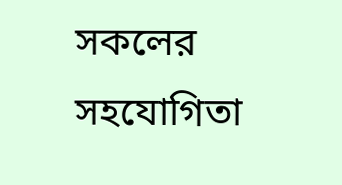সকলের সহযোগিতা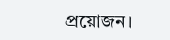প্রয়োজন।